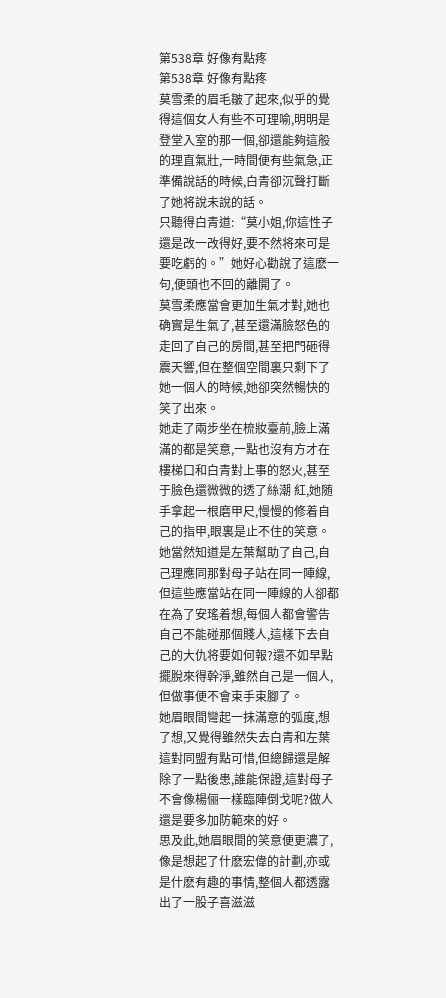第538章 好像有點疼
第538章 好像有點疼
莫雪柔的眉毛皺了起來,似乎的覺得這個女人有些不可理喻,明明是登堂入室的那一個,卻還能夠這般的理直氣壯,一時間便有些氣急,正準備說話的時候,白青卻沉聲打斷了她将說未說的話。
只聽得白青道:“莫小姐,你這性子還是改一改得好,要不然将來可是要吃虧的。”她好心勸說了這麽一句,便頭也不回的離開了。
莫雪柔應當會更加生氣才對,她也确實是生氣了,甚至還滿臉怒色的走回了自己的房間,甚至把門砸得震天響,但在整個空間裏只剩下了她一個人的時候,她卻突然暢快的笑了出來。
她走了兩步坐在梳妝臺前,臉上滿滿的都是笑意,一點也沒有方才在樓梯口和白青對上事的怒火,甚至于臉色還微微的透了絲潮 紅,她随手拿起一根磨甲尺,慢慢的修着自己的指甲,眼裏是止不住的笑意。
她當然知道是左葉幫助了自己,自己理應同那對母子站在同一陣線,但這些應當站在同一陣線的人卻都在為了安瑤着想,每個人都會警告自己不能碰那個賤人,這樣下去自己的大仇将要如何報?還不如早點擺脫來得幹淨,雖然自己是一個人,但做事便不會束手束腳了。
她眉眼間彎起一抹滿意的弧度,想了想,又覺得雖然失去白青和左葉這對同盟有點可惜,但總歸還是解除了一點後患,誰能保證,這對母子不會像楊俪一樣臨陣倒戈呢?做人還是要多加防範來的好。
思及此,她眉眼間的笑意便更濃了,像是想起了什麽宏偉的計劃,亦或是什麽有趣的事情,整個人都透露出了一股子喜滋滋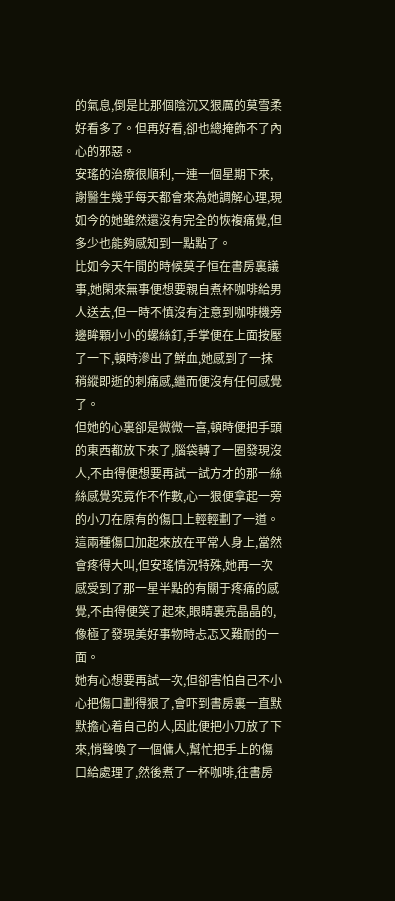的氣息,倒是比那個陰沉又狠厲的莫雪柔好看多了。但再好看,卻也總掩飾不了內心的邪惡。
安瑤的治療很順利,一連一個星期下來,謝醫生幾乎每天都會來為她調解心理,現如今的她雖然還沒有完全的恢複痛覺,但多少也能夠感知到一點點了。
比如今天午間的時候莫子恒在書房裏議事,她閑來無事便想要親自煮杯咖啡給男人送去,但一時不慎沒有注意到咖啡機旁邊眸顆小小的螺絲釘,手掌便在上面按壓了一下,頓時滲出了鮮血,她感到了一抹稍縱即逝的刺痛感,繼而便沒有任何感覺了。
但她的心裏卻是微微一喜,頓時便把手頭的東西都放下來了,腦袋轉了一圈發現沒人,不由得便想要再試一試方才的那一絲絲感覺究竟作不作數,心一狠便拿起一旁的小刀在原有的傷口上輕輕劃了一道。
這兩種傷口加起來放在平常人身上,當然會疼得大叫,但安瑤情況特殊,她再一次感受到了那一星半點的有關于疼痛的感覺,不由得便笑了起來,眼睛裏亮晶晶的,像極了發現美好事物時忐忑又難耐的一面。
她有心想要再試一次,但卻害怕自己不小心把傷口劃得狠了,會吓到書房裏一直默默擔心着自己的人,因此便把小刀放了下來,悄聲喚了一個傭人,幫忙把手上的傷口給處理了,然後煮了一杯咖啡,往書房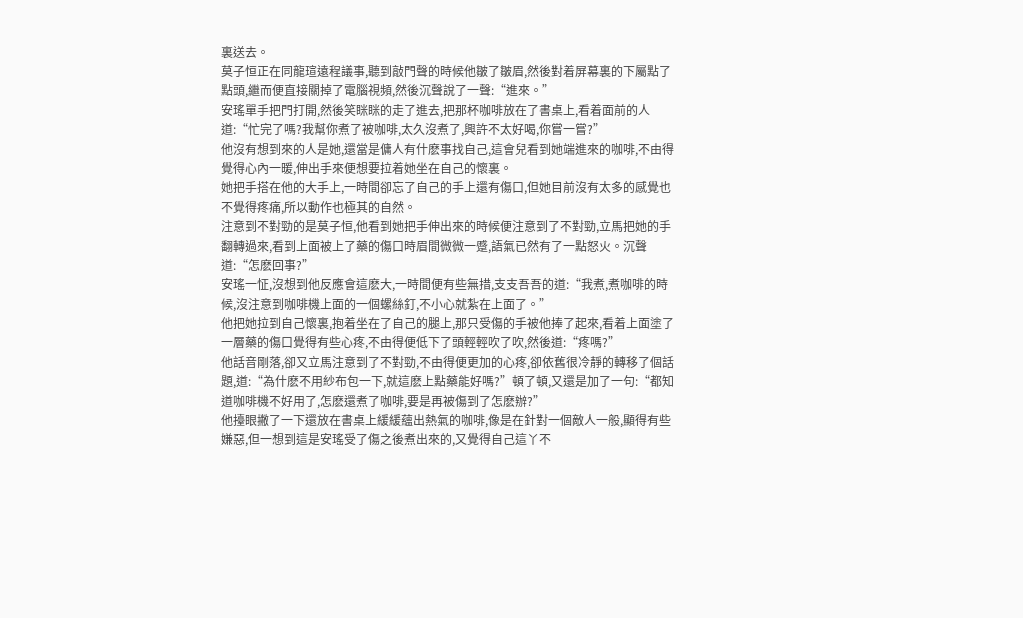裏送去。
莫子恒正在同龍瑄遠程議事,聽到敲門聲的時候他皺了皺眉,然後對着屏幕裏的下屬點了點頭,繼而便直接關掉了電腦視頻,然後沉聲說了一聲:“進來。”
安瑤單手把門打開,然後笑眯眯的走了進去,把那杯咖啡放在了書桌上,看着面前的人道:“忙完了嗎?我幫你煮了被咖啡,太久沒煮了,興許不太好喝,你嘗一嘗?”
他沒有想到來的人是她,還當是傭人有什麽事找自己,這會兒看到她端進來的咖啡,不由得覺得心內一暖,伸出手來便想要拉着她坐在自己的懷裏。
她把手搭在他的大手上,一時間卻忘了自己的手上還有傷口,但她目前沒有太多的感覺也不覺得疼痛,所以動作也極其的自然。
注意到不對勁的是莫子恒,他看到她把手伸出來的時候便注意到了不對勁,立馬把她的手翻轉過來,看到上面被上了藥的傷口時眉間微微一蹙,語氣已然有了一點怒火。沉聲道:“怎麽回事?”
安瑤一怔,沒想到他反應會這麽大,一時間便有些無措,支支吾吾的道:“我煮,煮咖啡的時候,沒注意到咖啡機上面的一個螺絲釘,不小心就紮在上面了。”
他把她拉到自己懷裏,抱着坐在了自己的腿上,那只受傷的手被他捧了起來,看着上面塗了一層藥的傷口覺得有些心疼,不由得便低下了頭輕輕吹了吹,然後道:“疼嗎?”
他話音剛落,卻又立馬注意到了不對勁,不由得便更加的心疼,卻依舊很冷靜的轉移了個話題,道:“為什麽不用紗布包一下,就這麽上點藥能好嗎?”頓了頓,又還是加了一句:“都知道咖啡機不好用了,怎麽還煮了咖啡,要是再被傷到了怎麽辦?”
他擡眼撇了一下還放在書桌上緩緩蘊出熱氣的咖啡,像是在針對一個敵人一般,顯得有些嫌惡,但一想到這是安瑤受了傷之後煮出來的,又覺得自己這丫不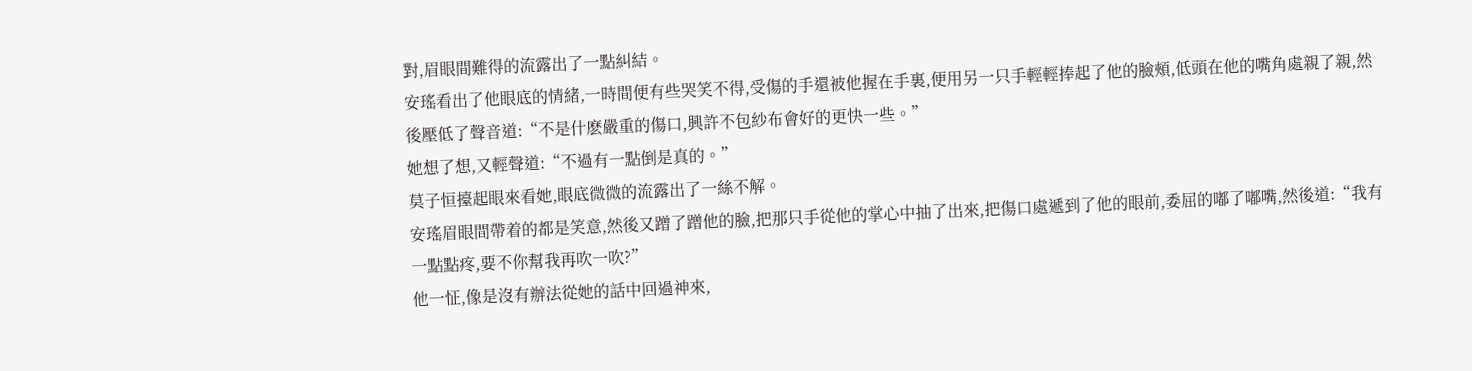對,眉眼間難得的流露出了一點糾結。
安瑤看出了他眼底的情緒,一時間便有些哭笑不得,受傷的手還被他握在手裏,便用另一只手輕輕捧起了他的臉頰,低頭在他的嘴角處親了親,然後壓低了聲音道:“不是什麽嚴重的傷口,興許不包紗布會好的更快一些。”
她想了想,又輕聲道:“不過有一點倒是真的。”
莫子恒擡起眼來看她,眼底微微的流露出了一絲不解。
安瑤眉眼間帶着的都是笑意,然後又蹭了蹭他的臉,把那只手從他的掌心中抽了出來,把傷口處遞到了他的眼前,委屈的嘟了嘟嘴,然後道:“我有一點點疼,要不你幫我再吹一吹?”
他一怔,像是沒有辦法從她的話中回過神來,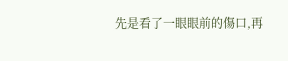先是看了一眼眼前的傷口,再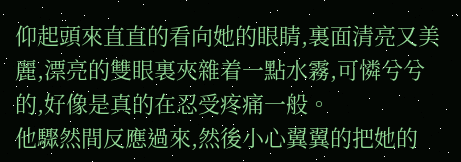仰起頭來直直的看向她的眼睛,裏面清亮又美麗,漂亮的雙眼裏夾雜着一點水霧,可憐兮兮的,好像是真的在忍受疼痛一般。
他驟然間反應過來,然後小心翼翼的把她的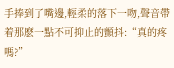手捧到了嘴邊,輕柔的落下一吻,聲音帶着那麽一點不可抑止的顫抖:“真的疼嗎?”